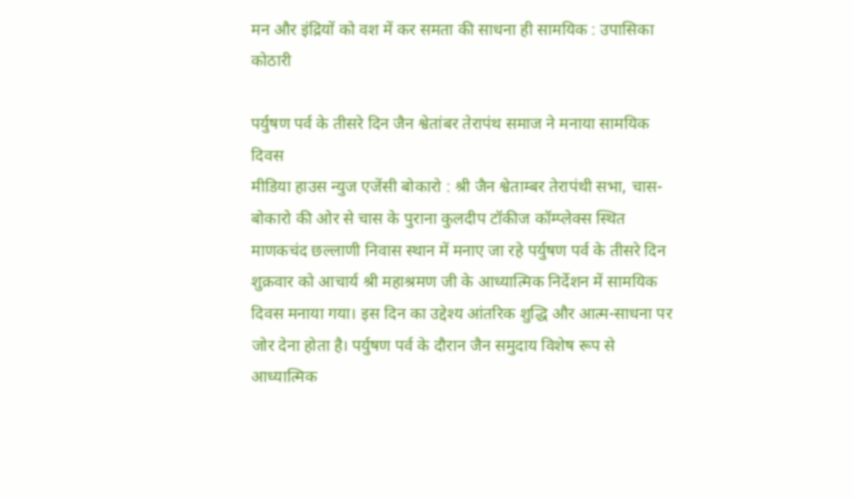मन और इंद्रियों को वश में कर समता की साधना ही सामयिक : उपासिका कोठारी

पर्युषण पर्व के तीसरे दिन जैन श्वेतांबर तेरापंथ समाज ने मनाया सामयिक दिवस
मीडिया हाउस न्युज एजेंसी बोकारो : श्री जैन श्वेताम्बर तेरापंथी सभा, चास-बोकारो की ओर से चास के पुराना कुलदीप टॉकीज कॉम्प्लेक्स स्थित माणकचंद छल्लाणी निवास स्थान में मनाए जा रहे पर्युषण पर्व के तीसरे दिन शुक्रवार को आचार्य श्री महाश्रमण जी के आध्यात्मिक निर्देशन में सामयिक दिवस मनाया गया। इस दिन का उद्देश्य आंतरिक शुद्धि और आत्म-साधना पर जोर देना होता है। पर्युषण पर्व के दौरान जैन समुदाय विशेष रूप से आध्यात्मिक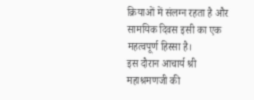क्रियाओं में संलग्न रहता है और सामयिक दिवस इसी का एक महत्वपूर्ण हिस्सा है।
इस दौरान आचार्य श्री महाश्रमणजी की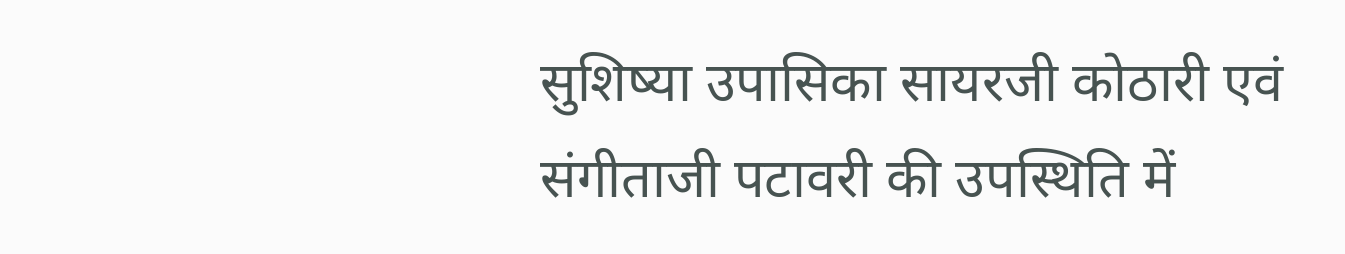सुशिष्या उपासिका सायरजी कोठारी एवं संगीताजी पटावरी की उपस्थिति में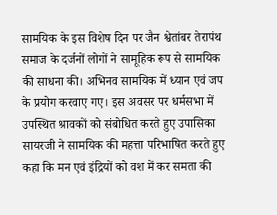सामयिक के इस विशेष दिन पर जैन श्वेतांबर तेरापंथ समाज के दर्जनों लोगों ने सामूहिक रूप से सामयिक की साधना की। अभिनव सामयिक में ध्यान एवं जप के प्रयोग करवाए गए। इस अवसर पर धर्मसभा में उपस्थित श्रावकों को संबोधित करते हुए उपासिका सायरजी ने सामयिक की महत्ता परिभाषित करते हुए कहा कि मन एवं इंद्रियों को वश में कर समता की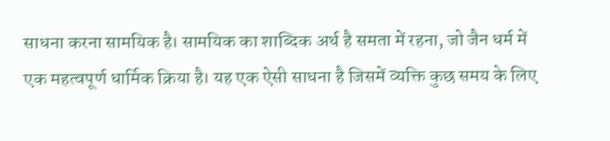साधना करना सामयिक है। सामयिक का शाब्दिक अर्थ है समता में रहना, जो जैन धर्म में एक महत्वपूर्ण धार्मिक क्रिया है। यह एक ऐसी साधना है जिसमें व्यक्ति कुछ समय के लिए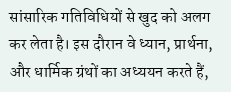सांसारिक गतिविधियों से खुद को अलग कर लेता है। इस दौरान वे ध्यान, प्रार्थना, और धार्मिक ग्रंथों का अध्ययन करते हैं,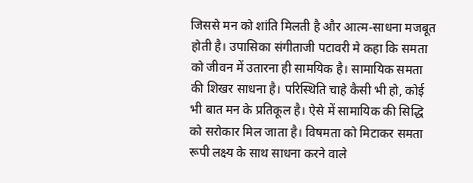जिससे मन को शांति मिलती है और आत्म-साधना मजबूत होती है। उपासिका संगीताजी पटावरी मे कहा कि समता को जीवन में उतारना ही सामयिक है। सामायिक समता की शिखर साधना है। परिस्थिति चाहे कैसी भी हो, कोई भी बात मन के प्रतिकूल है। ऐसे में सामायिक की सिद्धि को सरोकार मिल जाता है। विषमता को मिटाकर समता रूपी लक्ष्य के साथ साधना करने वाले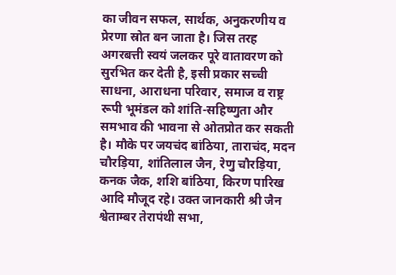का जीवन सफल, सार्थक, अनुकरणीय व प्रेरणा स्रोत बन जाता है। जिस तरह अगरबत्ती स्वयं जलकर पूरे वातावरण को सुरभित कर देती है, इसी प्रकार सच्ची साधना, आराधना परिवार, समाज व राष्ट्र रूपी भूमंडल को शांति-सहिष्णुता और समभाव की भावना से ओतप्रोत कर सकती है। मौके पर जयचंद बांठिया, ताराचंद, मदन चौरड़िया, शांतिलाल जैन, रेणु चौरड़िया, कनक जैक, शशि बांठिया, किरण पारिख आदि मौजूद रहे। उक्त जानकारी श्री जैन श्वेताम्बर तेरापंथी सभा,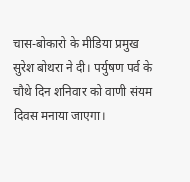चास-बोकारो के मीडिया प्रमुख सुरेश बोथरा ने दी। पर्युषण पर्व के चौथे दिन शनिवार को वाणी संयम दिवस मनाया जाएगा।